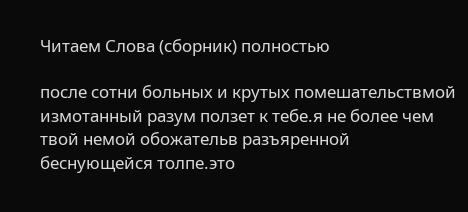Читаем Слова (сборник) полностью

после сотни больных и крутых помешательствмой измотанный разум ползет к тебе.я не более чем твой немой обожательв разъяренной беснующейся толпе.это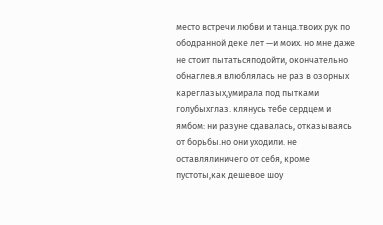место встречи любви и танца.твоих рук по ободранной деке лет —и моих. но мне даже не стоит пытатьсяподойти, окончательно обнаглев.я влюблялась не раз в озорных кареглазых,умирала под пытками голубыхглаз. клянусь тебе сердцем и ямбом: ни разуне сдавалась, отказываясь от борьбы.но они уходили. не оставлялиничего от себя, кроме пустоты,как дешевое шоу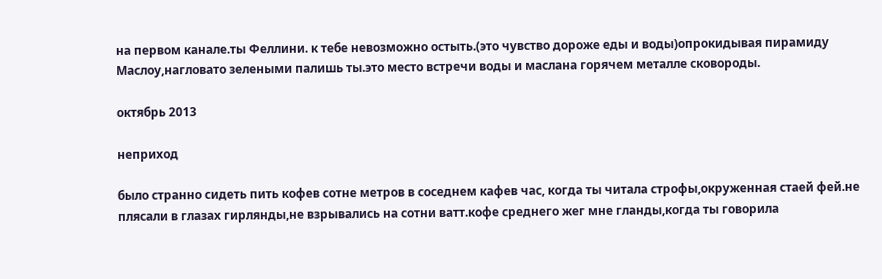на первом канале.ты Феллини. к тебе невозможно остыть.(это чувство дороже еды и воды)опрокидывая пирамиду Маслоу,нагловато зелеными палишь ты.это место встречи воды и маслана горячем металле сковороды.

октябрь 2013

неприход

было странно сидеть пить кофев сотне метров в соседнем кафев час, когда ты читала строфы,окруженная стаей фей.не плясали в глазах гирлянды,не взрывались на сотни ватт.кофе среднего жег мне гланды,когда ты говорила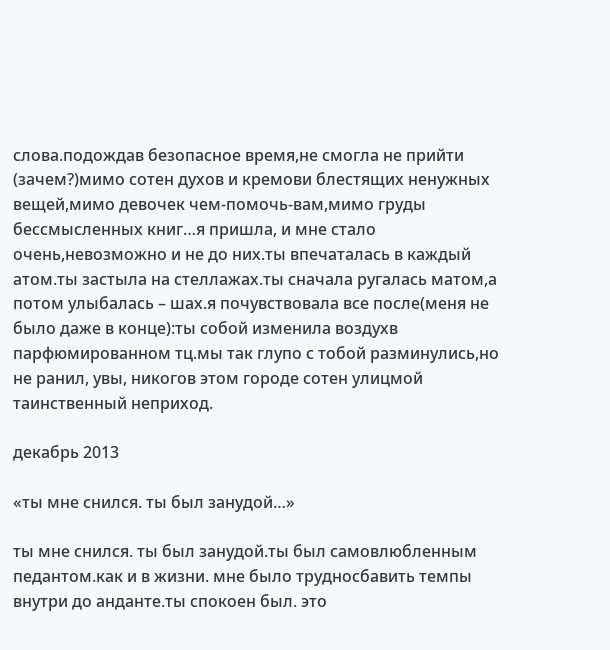слова.подождав безопасное время,не смогла не прийти (зачем?)мимо сотен духов и кремови блестящих ненужных вещей,мимо девочек чем-помочь-вам,мимо груды бессмысленных книг…я пришла, и мне стало очень,невозможно и не до них.ты впечаталась в каждый атом.ты застыла на стеллажах.ты сначала ругалась матом,а потом улыбалась – шах.я почувствовала все после(меня не было даже в конце):ты собой изменила воздухв парфюмированном тц.мы так глупо с тобой разминулись,но не ранил, увы, никогов этом городе сотен улицмой таинственный неприход.

декабрь 2013

«ты мне снился. ты был занудой…»

ты мне снился. ты был занудой.ты был самовлюбленным педантом.как и в жизни. мне было трудносбавить темпы внутри до анданте.ты спокоен был. это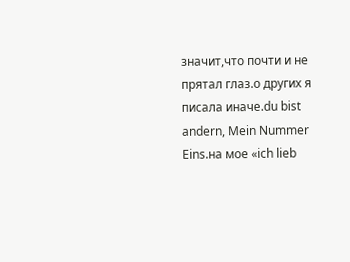значит,что почти и не прятал глаз.о других я писала иначе.du bist andern, Mein Nummer Eins.на мое «ich lieb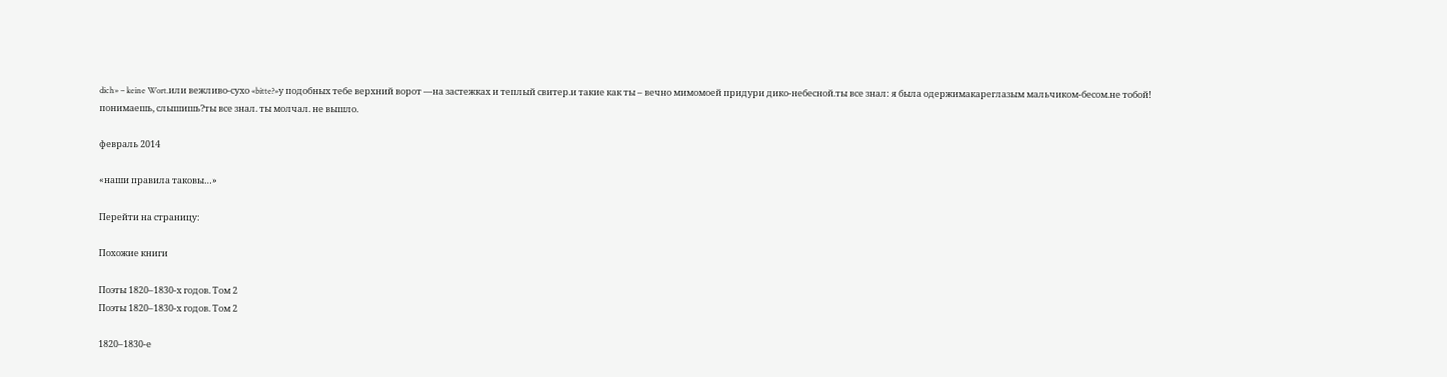dich» – keine Wort.или вежливо-сухо «bitte?»у подобных тебе верхний ворот —на застежках и теплый свитер.и такие как ты – вечно мимомоей придури дико-небесной.ты все знал: я была одержимакареглазым мальчиком-бесом.не тобой! понимаешь, слышишь?ты все знал. ты молчал. не вышло.

февраль 2014

«наши правила таковы…»

Перейти на страницу:

Похожие книги

Поэты 1820–1830-х годов. Том 2
Поэты 1820–1830-х годов. Том 2

1820–1830-е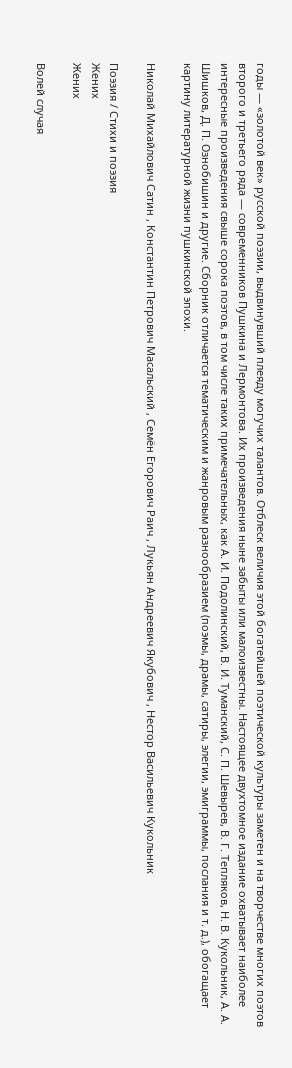годы — «золотой век» русской поэзии, выдвинувший плеяду могучих талантов. Отблеск величия этой богатейшей поэтической культуры заметен и на творчестве многих поэтов второго и третьего ряда — современников Пушкина и Лермонтова. Их произведения ныне забыты или малоизвестны. Настоящее двухтомное издание охватывает наиболее интересные произведения свыше сорока поэтов, в том числе таких примечательных, как А. И. Подолинский, В. И. Туманский, С. П. Шевырев, В. Г. Тепляков, Н. В. Кукольник, А. А. Шишков, Д. П. Ознобишин и другие. Сборник отличается тематическим и жанровым разнообразием (поэмы, драмы, сатиры, элегии, эмиграммы, послания и т. д.), обогащает картину литературной жизни пушкинской эпохи.

Николай Михайлович Сатин , Константин Петрович Масальский , Семён Егорович Раич , Лукьян Андреевич Якубович , Нестор Васильевич Кукольник

Поэзия / Стихи и поэзия
Жених
Жених

Волей случая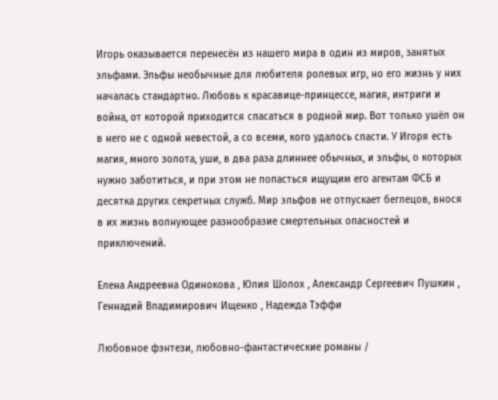Игорь оказывается перенесён из нашего мира в один из миров, занятых эльфами. Эльфы необычные для любителя ролевых игр, но его жизнь у них началась стандартно. Любовь к красавице-принцессе, магия, интриги и война, от которой приходится спасаться в родной мир. Вот только ушёл он в него не с одной невестой, а со всеми, кого удалось спасти. У Игоря есть магия, много золота, уши, в два раза длиннее обычных, и эльфы, о которых нужно заботиться, и при этом не попасться ищущим его агентам ФСБ и десятка других секретных служб. Мир эльфов не отпускает беглецов, внося в их жизнь волнующее разнообразие смертельных опасностей и приключений.

Елена Андреевна Одинокова , Юлия Шолох , Александр Сергеевич Пушкин , Геннадий Владимирович Ищенко , Надежда Тэффи

Любовное фэнтези, любовно-фантастические романы /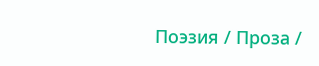Поэзия / Проза /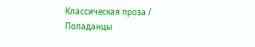Классическая проза / Попаданцы